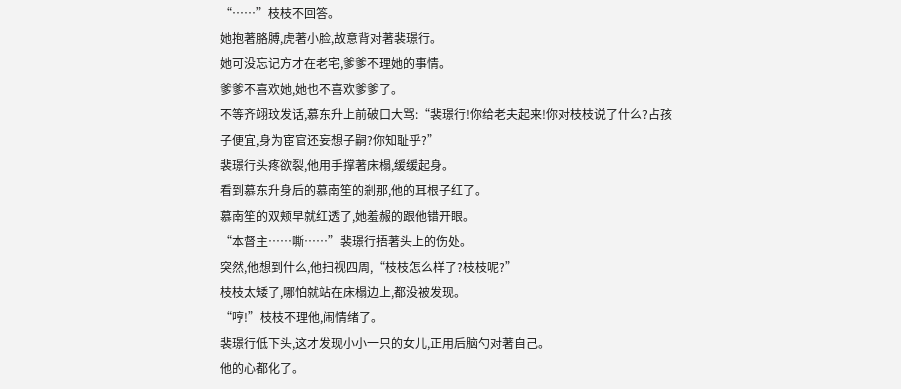“……”枝枝不回答。
她抱著胳膊,虎著小脸,故意背对著裴璟行。
她可没忘记方才在老宅,爹爹不理她的事情。
爹爹不喜欢她,她也不喜欢爹爹了。
不等齐翊玟发话,慕东升上前破口大骂:“裴璟行!你给老夫起来!你对枝枝说了什么?占孩子便宜,身为宦官还妄想子嗣?你知耻乎?”
裴璟行头疼欲裂,他用手撑著床榻,缓缓起身。
看到慕东升身后的慕南笙的剎那,他的耳根子红了。
慕南笙的双颊早就红透了,她羞赧的跟他错开眼。
“本督主……嘶……”裴璟行捂著头上的伤处。
突然,他想到什么,他扫视四周,“枝枝怎么样了?枝枝呢?”
枝枝太矮了,哪怕就站在床榻边上,都没被发现。
“哼!”枝枝不理他,闹情绪了。
裴璟行低下头,这才发现小小一只的女儿,正用后脑勺对著自己。
他的心都化了。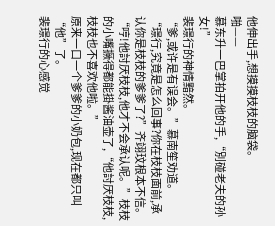他伸出手,想摸摸枝枝的脑袋。
啪——
慕东升一巴掌拍开他的手,“別碰老夫的孙女!”
裴璟行的神情黯然。
“爹,或许是有误会。”慕南笙劝道。
“璟行,究竟是怎么回事?你在枝枝面前,承认你是枝枝的爹爹了?”齐翊玟根本不信。
“哼!他討厌枝枝,他才不会承认呢。”枝枝的小嘴撅得都能掛酱油壶了,“他討厌枝枝,枝枝也不喜欢他啦。”
原来一口一个爹爹的小奶包,现在都只叫“他”了。
裴璟行的心感觉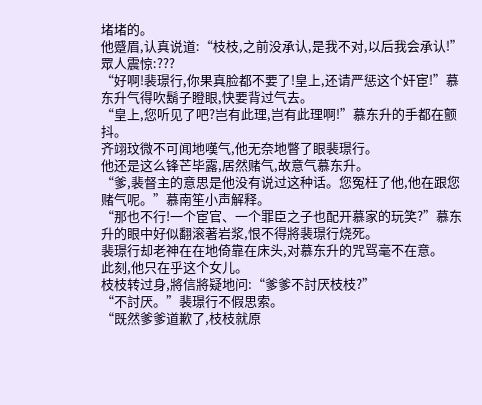堵堵的。
他蹙眉,认真说道:“枝枝,之前没承认,是我不对,以后我会承认!”
眾人震惊:???
“好啊!裴璟行,你果真脸都不要了!皇上,还请严惩这个奸宦!”慕东升气得吹鬍子瞪眼,快要背过气去。
“皇上,您听见了吧?岂有此理,岂有此理啊!”慕东升的手都在颤抖。
齐翊玟微不可闻地嘆气,他无奈地瞥了眼裴璟行。
他还是这么锋芒毕露,居然赌气,故意气慕东升。
“爹,裴督主的意思是他没有说过这种话。您冤枉了他,他在跟您赌气呢。”慕南笙小声解释。
“那也不行!一个宦官、一个罪臣之子也配开慕家的玩笑?”慕东升的眼中好似翻滚著岩浆,恨不得將裴璟行烧死。
裴璟行却老神在在地倚靠在床头,对慕东升的咒骂毫不在意。
此刻,他只在乎这个女儿。
枝枝转过身,將信將疑地问:“爹爹不討厌枝枝?”
“不討厌。”裴璟行不假思索。
“既然爹爹道歉了,枝枝就原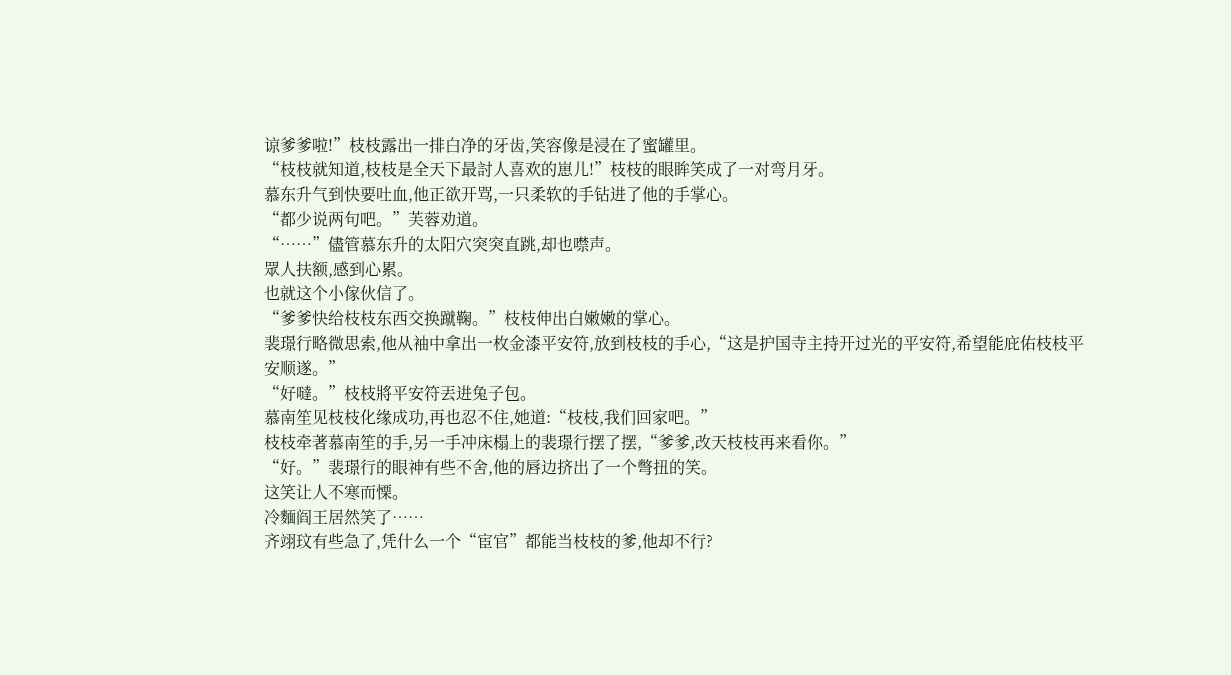谅爹爹啦!”枝枝露出一排白净的牙齿,笑容像是浸在了蜜罐里。
“枝枝就知道,枝枝是全天下最討人喜欢的崽儿!”枝枝的眼眸笑成了一对弯月牙。
慕东升气到快要吐血,他正欲开骂,一只柔软的手钻进了他的手掌心。
“都少说两句吧。”芙蓉劝道。
“……”儘管慕东升的太阳穴突突直跳,却也噤声。
眾人扶额,感到心累。
也就这个小傢伙信了。
“爹爹快给枝枝东西交换蹴鞠。”枝枝伸出白嫩嫩的掌心。
裴璟行略微思索,他从袖中拿出一枚金漆平安符,放到枝枝的手心,“这是护国寺主持开过光的平安符,希望能庇佑枝枝平安顺遂。”
“好噠。”枝枝將平安符丟进兔子包。
慕南笙见枝枝化缘成功,再也忍不住,她道:“枝枝,我们回家吧。”
枝枝牵著慕南笙的手,另一手冲床榻上的裴璟行摆了摆,“爹爹,改天枝枝再来看你。”
“好。”裴璟行的眼神有些不舍,他的唇边挤出了一个彆扭的笑。
这笑让人不寒而慄。
冷麵阎王居然笑了……
齐翊玟有些急了,凭什么一个“宦官”都能当枝枝的爹,他却不行?